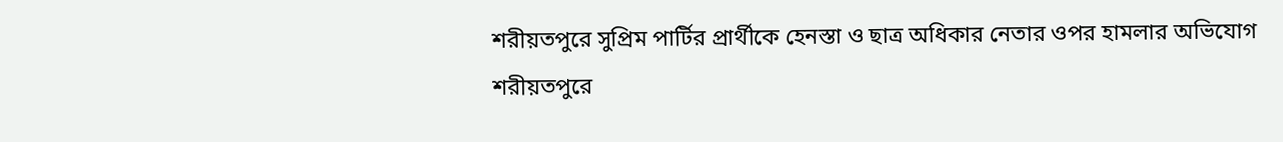শরীয়তপুরে সুপ্রিম পার্টির প্রার্থীকে হেনস্তা ও ছাত্র অধিকার নেতার ওপর হামলার অভিযোগ
শরীয়তপুরে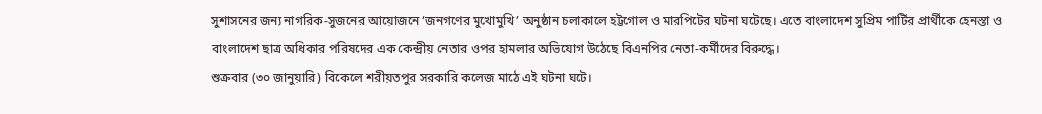সুশাসনের জন্য নাগরিক-সুজনের আয়োজনে ‘জনগণের মুখোমুখি’ অনুষ্ঠান চলাকালে হট্টগোল ও মারপিটের ঘটনা ঘটেছে। এতে বাংলাদেশ সুপ্রিম পার্টির প্রার্থীকে হেনস্তা ও বাংলাদেশ ছাত্র অধিকার পরিষদের এক কেন্দ্রীয় নেতার ওপর হামলার অভিযোগ উঠেছে বিএনপির নেতা-কর্মীদের বিরুদ্ধে।
শুক্রবার (৩০ জানুয়ারি) বিকেলে শরীয়তপুর সরকারি কলেজ মাঠে এই ঘটনা ঘটে।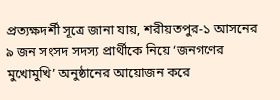প্রত্যক্ষদর্শী সূত্রে জানা যায়, শরীয়তপুর-১ আসনের ৯ জন সংসদ সদস্য প্রার্থীকে নিয়ে ‘জনগণের মুখোমুখি’ অনুষ্ঠানের আয়োজন করে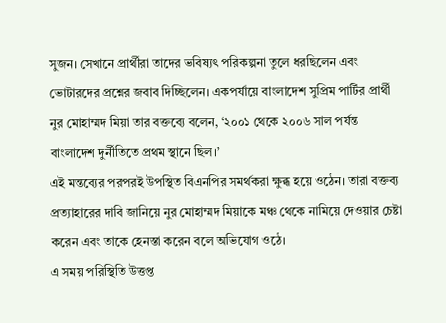সুজন। সেখানে প্রার্থীরা তাদের ভবিষ্যৎ পরিকল্পনা তুলে ধরছিলেন এবং ভোটারদের প্রশ্নের জবাব দিচ্ছিলেন। একপর্যায়ে বাংলাদেশ সুপ্রিম পার্টির প্রার্থী নুর মোহাম্মদ মিয়া তার বক্তব্যে বলেন, ‘২০০১ থেকে ২০০৬ সাল পর্যন্ত বাংলাদেশ দুর্নীতিতে প্রথম স্থানে ছিল।’
এই মন্তব্যের পরপরই উপস্থিত বিএনপির সমর্থকরা ক্ষুব্ধ হয়ে ওঠেন। তারা বক্তব্য প্রত্যাহারের দাবি জানিয়ে নুর মোহাম্মদ মিয়াকে মঞ্চ থেকে নামিয়ে দেওয়ার চেষ্টা করেন এবং তাকে হেনস্তা করেন বলে অভিযোগ ওঠে।
এ সময় পরিস্থিতি উত্তপ্ত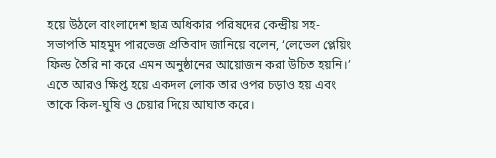হয়ে উঠলে বাংলাদেশ ছাত্র অধিকার পরিষদের কেন্দ্রীয় সহ-সভাপতি মাহমুদ পারভেজ প্রতিবাদ জানিয়ে বলেন, ‘লেভেল প্লেয়িং ফিল্ড তৈরি না করে এমন অনুষ্ঠানের আয়োজন করা উচিত হয়নি।’ এতে আরও ক্ষিপ্ত হয়ে একদল লোক তার ওপর চড়াও হয় এবং তাকে কিল-ঘুষি ও চেয়ার দিয়ে আঘাত করে।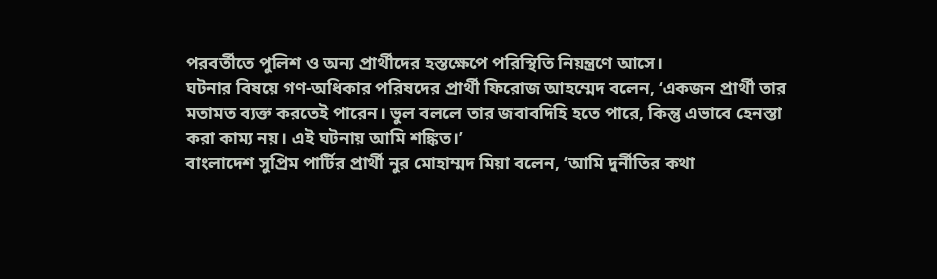পরবর্তীতে পুলিশ ও অন্য প্রার্থীদের হস্তক্ষেপে পরিস্থিতি নিয়ন্ত্রণে আসে।
ঘটনার বিষয়ে গণ-অধিকার পরিষদের প্রার্থী ফিরোজ আহম্মেদ বলেন, ‘একজন প্রার্থী তার মতামত ব্যক্ত করতেই পারেন। ভুল বললে তার জবাবদিহি হতে পারে, কিন্তু এভাবে হেনস্তা করা কাম্য নয়। এই ঘটনায় আমি শঙ্কিত।’
বাংলাদেশ সুপ্রিম পার্টির প্রার্থী নুর মোহাম্মদ মিয়া বলেন, ‘আমি দুর্নীতির কথা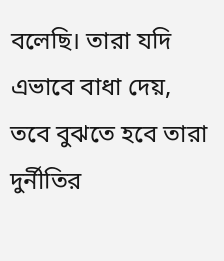বলেছি। তারা যদি এভাবে বাধা দেয়, তবে বুঝতে হবে তারা দুর্নীতির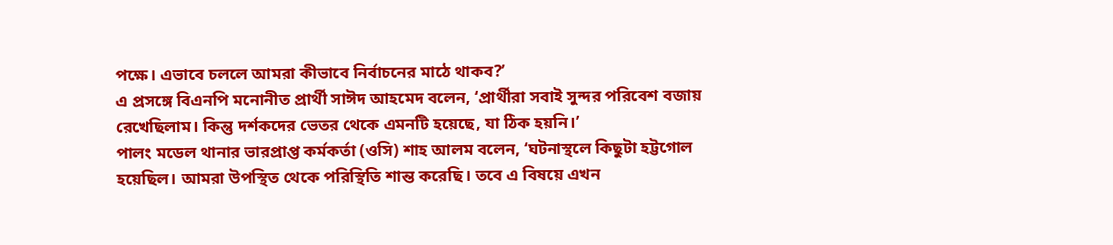পক্ষে। এভাবে চললে আমরা কীভাবে নির্বাচনের মাঠে থাকব?’
এ প্রসঙ্গে বিএনপি মনোনীত প্রার্থী সাঈদ আহমেদ বলেন, ‘প্রার্থীরা সবাই সুন্দর পরিবেশ বজায় রেখেছিলাম। কিন্তু দর্শকদের ভেতর থেকে এমনটি হয়েছে, যা ঠিক হয়নি।’
পালং মডেল থানার ভারপ্রাপ্ত কর্মকর্তা (ওসি) শাহ আলম বলেন, ‘ঘটনাস্থলে কিছুটা হট্টগোল হয়েছিল। আমরা উপস্থিত থেকে পরিস্থিতি শান্ত করেছি। তবে এ বিষয়ে এখন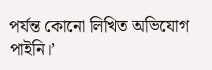পর্যন্ত কোনো লিখিত অভিযোগ পাইনি।’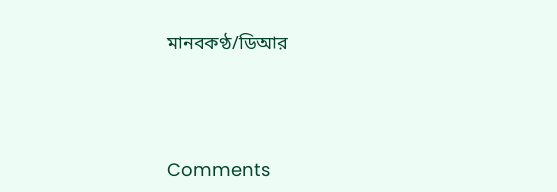মানবকণ্ঠ/ডিআর




Comments